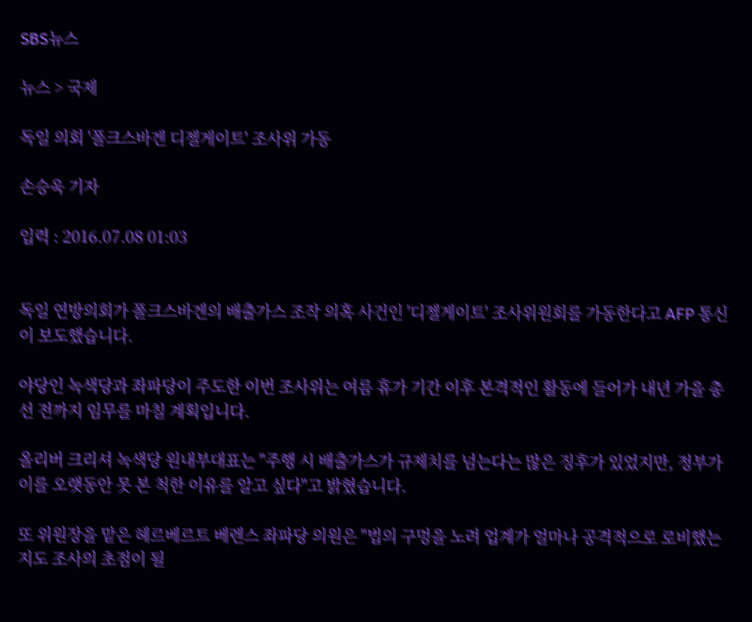SBS뉴스

뉴스 > 국제

독일 의회 '폴크스바겐 디젤게이트' 조사위 가동

손승욱 기자

입력 : 2016.07.08 01:03


독일 연방의회가 폴크스바겐의 배출가스 조작 의혹 사건인 '디젤게이트' 조사위원회를 가동한다고 AFP 통신이 보도했습니다.

야당인 녹색당과 좌파당이 주도한 이번 조사위는 여름 휴가 기간 이후 본격적인 활동에 들어가 내년 가을 총선 전까지 임무를 마칠 계획입니다.

올리버 크리셔 녹색당 원내부대표는 "주행 시 배출가스가 규제치를 넘는다는 많은 징후가 있었지만, 정부가 이를 오랫동안 못 본 척한 이유를 알고 싶다"고 밝혔습니다.

또 위원장을 맡은 헤르베르트 베렌스 좌파당 의원은 "법의 구멍을 노려 업계가 얼마나 공격적으로 로비했는지도 조사의 초점이 될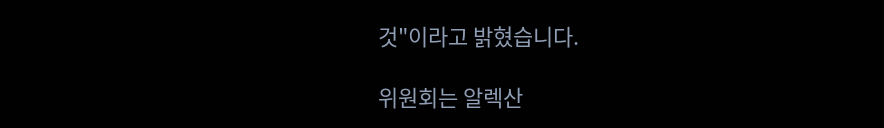것"이라고 밝혔습니다.

위원회는 알렉산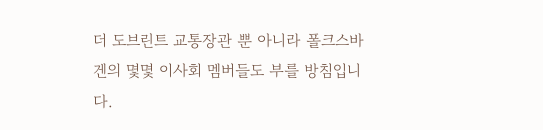더 도브린트 교통장관 뿐 아니라 폴크스바겐의 몇몇 이사회 멤버들도 부를 방침입니다.